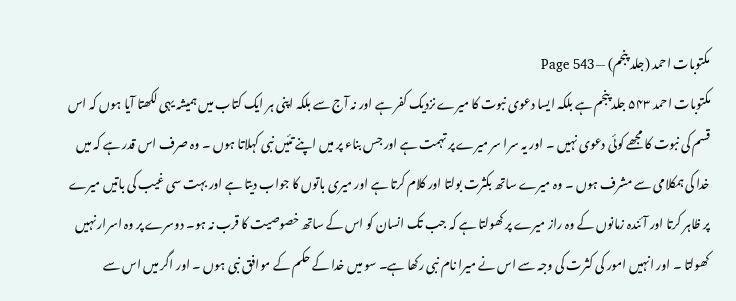مکتوبات احمد (جلد پنجم) — Page 543
مکتوبات احمد ۵۴۳ جلد پنجم ہے بلکہ ایسا دعوی نبوت کا میرے نزدیک کفر ہے اور نہ آج سے بلکہ اپنی ہر ایک کتاب میں ہمیشہ یہی لکھتا آیا ہوں کہ اس قسم کی نبوت کا مجھے کوئی دعوی نہیں ۔ اور یہ سرا سر میرے پر تہمت ہے اور جس بناء پر میں اپنے تئیں نبی کہلاتا ہوں ۔ وہ صرف اس قدر ہے کہ میں خدا کی ہمکلامی سے مشرف ہوں ۔ وہ میرے ساتھ بکثرت بولتا اور کلام کرتا ہے اور میری باتوں کا جواب دیتا ہے اور بہت سی غیب کی باتیں میرے پر ظاہر کرتا اور آئندہ زمانوں کے وہ راز میرے پر کھولتا ہے کہ جب تک انسان کو اس کے ساتھ خصوصیت کا قرب نہ ہو۔ دوسرے پر وہ اسرار نہیں کھولتا ۔ اور انہیں امور کی کثرت کی وجہ سے اس نے میرا نام نبی رکھا ہے۔ سو میں خدا کے حکم کے موافق نبی ہوں ۔ اور اگر میں اس سے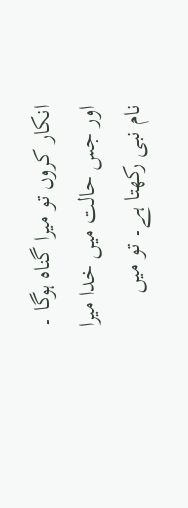انکار کروں تو میرا گناہ ہوگا ۔ اور جس حالت میں خدا میرا نام نبی رکھتا ہے۔ تو میں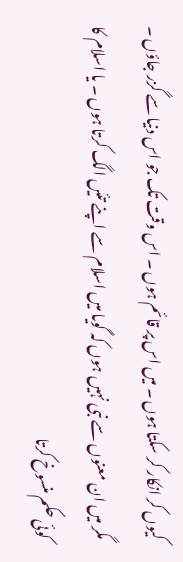کیوں کر انکار کر سکتا ہوں ۔ میں اس پر قائم ہوں ۔ اس وقت تک جو اس دنیا سے گزر جاؤں ۔ مگر میں ان معنوں سے نبی نہیں ہوں کہ گویا میں اسلام سے اپنے تئیں الگ کرتا ہوں ۔ یا اسلام کا کوئی حکم منسوخ کرتا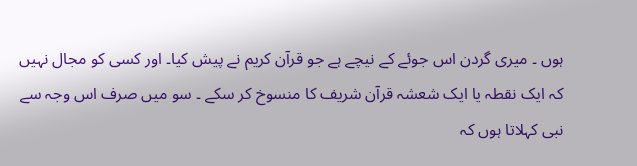ہوں ۔ میری گردن اس جوئے کے نیچے ہے جو قرآن کریم نے پیش کیا۔ اور کسی کو مجال نہیں کہ ایک نقطہ یا ایک شعشہ قرآن شریف کا منسوخ کر سکے ۔ سو میں صرف اس وجہ سے نبی کہلاتا ہوں کہ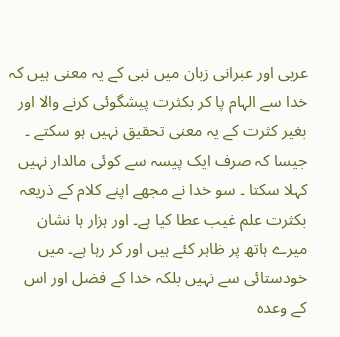عربی اور عبرانی زبان میں نبی کے یہ معنی ہیں کہ خدا سے الہام پا کر بکثرت پیشگوئی کرنے والا اور بغیر کثرت کے یہ معنی تحقیق نہیں ہو سکتے ۔ جیسا کہ صرف ایک پیسہ سے کوئی مالدار نہیں کہلا سکتا ۔ سو خدا نے مجھے اپنے کلام کے ذریعہ بکثرت علم غیب عطا کیا ہے۔ اور ہزار ہا نشان میرے ہاتھ پر ظاہر کئے ہیں اور کر رہا ہے۔ میں خودستائی سے نہیں بلکہ خدا کے فضل اور اس کے وعدہ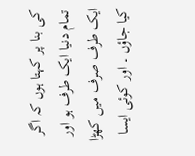کی بنا پر کہتا ہوں کہ اگر تمام دنیا ایک طرف ہو اور ایک طرف صرف میں کھڑا کیا جاؤں ۔ اور کوئی ایسا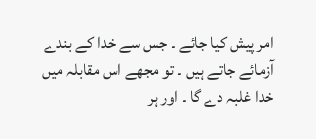امر پیش کیا جائے ۔ جس سے خدا کے بندے آزمائے جاتے ہیں ۔ تو مجھے اس مقابلہ میں خدا غلبہ دے گا ۔ اور ہر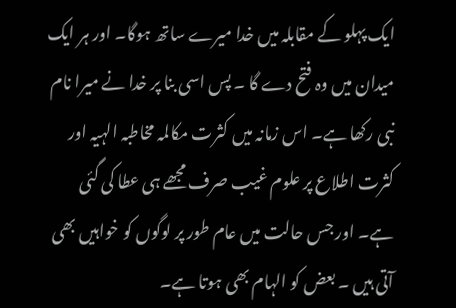ایک پہلو کے مقابلہ میں خدا میرے ساتھ ہوگا۔ اور ہر ایک میدان میں وہ فتح دے گا ۔ پس اسی بنا پر خدا نے میرا نام نبی رکھا ہے۔ اس زمانہ میں کثرت مکالمہ مخاطبہ الہیہ اور کثرت اطلاع پر علوم غیب صرف مجھے ہی عطا کی گئی ہے۔ اور جس حالت میں عام طور پر لوگوں کو خواہیں بھی آتی ہیں ۔ بعض کو الہام بھی ہوتا ہے۔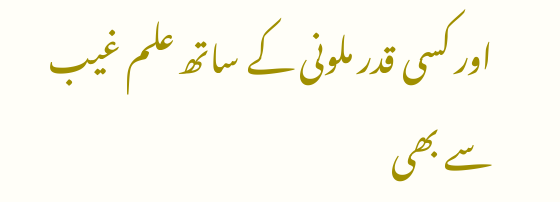اور کسی قدر ملونی کے ساتھ علم غیب سے بھی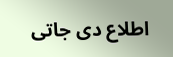اطلاع دی جاتی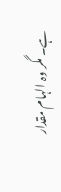ہے۔ مگر وہ الہام مقدار